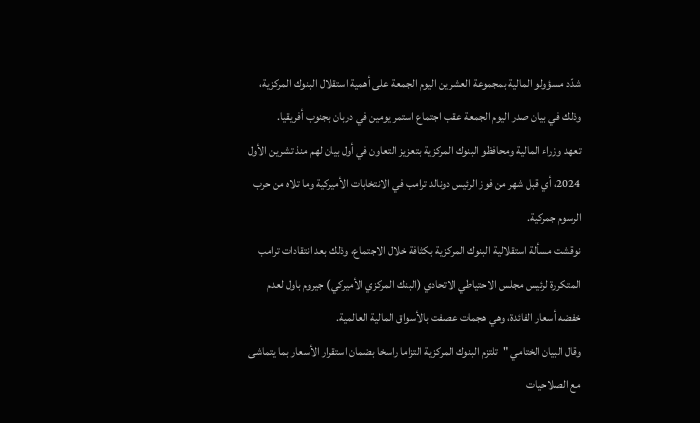شدّد مسؤولو المالية بمجموعة العشرين اليوم الجمعة على أهمية استقلال البنوك المركزية، وذلك في بيان صدر اليوم الجمعة عقب اجتماع استمر يومين في دربان بجنوب أفريقيا.
تعهد وزراء المالية ومحافظو البنوك المركزية بتعزيز التعاون في أول بيان لهم منذ تشرين الأول 2024، أي قبل شهر من فوز الرئيس دونالد ترامب في الانتخابات الأميركية وما تلاه من حرب الرسوم جمركية.
نوقشت مسألة استقلالية البنوك المركزية بكثافة خلال الاجتماع، وذلك بعد انتقادات ترامب المتكررة لرئيس مجلس الاحتياطي الاتحادي (البنك المركزي الأميركي) جيروم باول لعدم خفضه أسعار الفائدة، وهي هجمات عصفت بالأسواق المالية العالمية.
وقال البيان الختامي "تلتزم البنوك المركزية التزاما راسخا بضمان استقرار الأسعار بما يتماشى مع الصلاحيات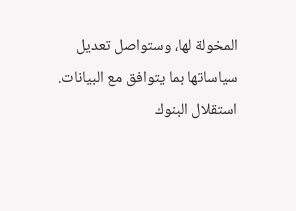المخولة لها، وستواصل تعديل سياساتها بما يتوافق مع البيانات. استقلال البنوك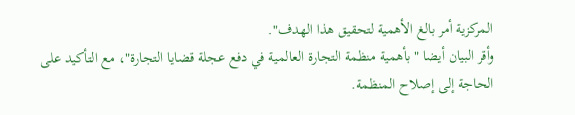المركزية أمر بالغ الأهمية لتحقيق هذا الهدف".
وأقر البيان أيضا "بأهمية منظمة التجارة العالمية في دفع عجلة قضايا التجارة"، مع التأكيد على الحاجة إلى إصلاح المنظمة.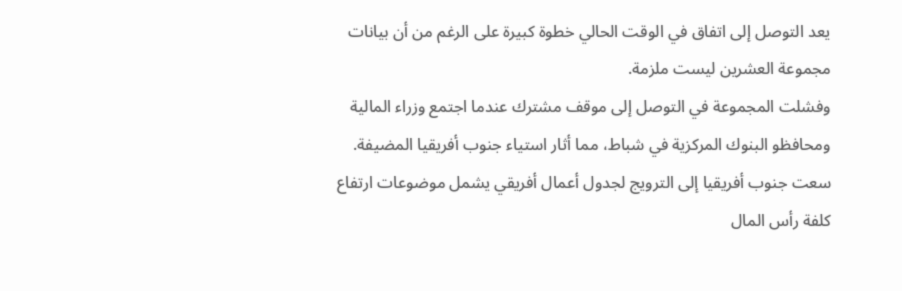يعد التوصل إلى اتفاق في الوقت الحالي خطوة كبيرة على الرغم من أن بيانات مجموعة العشرين ليست ملزمة.
وفشلت المجموعة في التوصل إلى موقف مشترك عندما اجتمع وزراء المالية ومحافظو البنوك المركزية في شباط، مما أثار استياء جنوب أفريقيا المضيفة.
سعت جنوب أفريقيا إلى الترويج لجدول أعمال أفريقي يشمل موضوعات ارتفاع كلفة رأس المال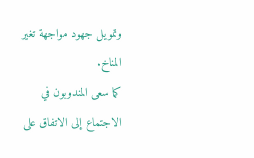وتمويل جهود مواجهة تغير المناخ.
كما سعى المندوبون في الاجتماع إلى الاتفاق على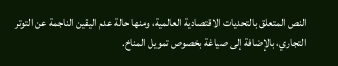النص المتعلق بالتحديات الاقتصادية العالمية، ومنها حالة عدم اليقين الناجمة عن التوتر التجاري، بالإضافة إلى صياغة بخصوص تمويل المناخ.